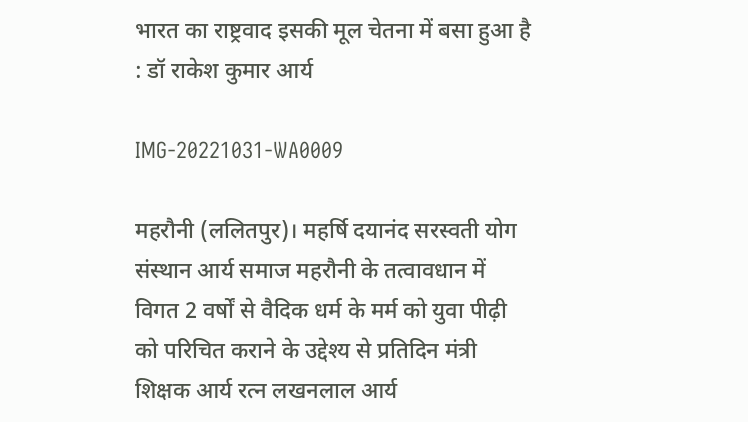भारत का राष्ट्रवाद इसकी मूल चेतना में बसा हुआ है : डॉ राकेश कुमार आर्य

IMG-20221031-WA0009

महरौनी (ललितपुर)। महर्षि दयानंद सरस्वती योग संस्थान आर्य समाज महरौनी के तत्वावधान में विगत 2 वर्षों से वैदिक धर्म के मर्म को युवा पीढ़ी को परिचित कराने के उद्देश्य से प्रतिदिन मंत्री शिक्षक आर्य रत्न लखनलाल आर्य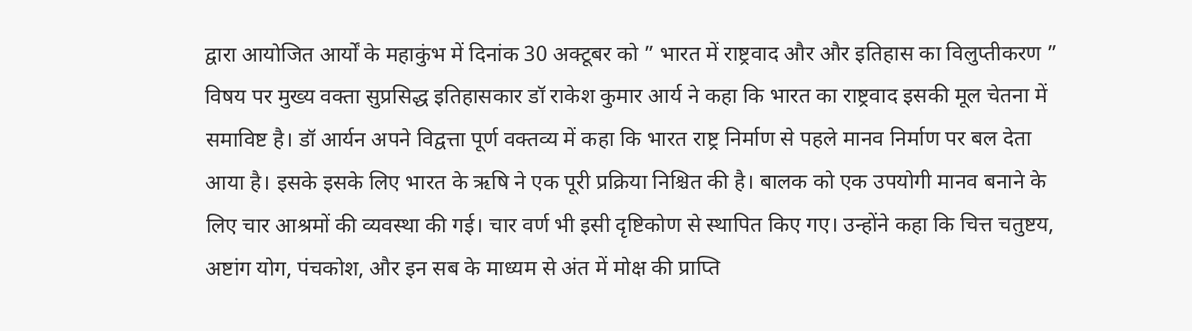द्वारा आयोजित आर्यों के महाकुंभ में दिनांक 30 अक्टूबर को ” भारत में राष्ट्रवाद और और इतिहास का विलुप्तीकरण ” विषय पर मुख्य वक्ता सुप्रसिद्ध इतिहासकार डॉ राकेश कुमार आर्य ने कहा कि भारत का राष्ट्रवाद इसकी मूल चेतना में समाविष्ट है। डॉ आर्यन अपने विद्वत्ता पूर्ण वक्तव्य में कहा कि भारत राष्ट्र निर्माण से पहले मानव निर्माण पर बल देता आया है। इसके इसके लिए भारत के ऋषि ने एक पूरी प्रक्रिया निश्चित की है। बालक को एक उपयोगी मानव बनाने के लिए चार आश्रमों की व्यवस्था की गई। चार वर्ण भी इसी दृष्टिकोण से स्थापित किए गए। उन्होंने कहा कि चित्त चतुष्टय, अष्टांग योग, पंचकोश, और इन सब के माध्यम से अंत में मोक्ष की प्राप्ति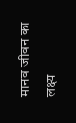मानव जीवन का लक्ष्य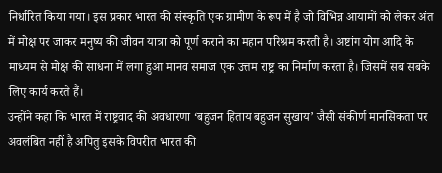निर्धारित किया गया। इस प्रकार भारत की संस्कृति एक ग्रामीण के रूप में है जो विभिन्न आयामों को लेकर अंत में मोक्ष पर जाकर मनुष्य की जीवन यात्रा को पूर्ण कराने का महान परिश्रम करती है। अष्टांग योग आदि के माध्यम से मोक्ष की साधना में लगा हुआ मानव समाज एक उत्तम राष्ट्र का निर्माण करता है। जिसमें सब सबके लिए कार्य करते हैं।
उन्होंने कहा कि भारत में राष्ट्रवाद की अवधारणा ‘बहुजन हिताय बहुजन सुखाय’ जैसी संकीर्ण मानसिकता पर अवलंबित नहीं है अपितु इसके विपरीत भारत की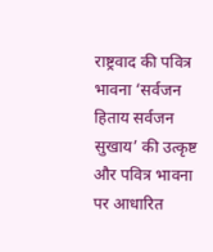राष्ट्रवाद की पवित्र भावना ‘सर्वजन हिताय सर्वजन सुखाय’ की उत्कृष्ट और पवित्र भावना पर आधारित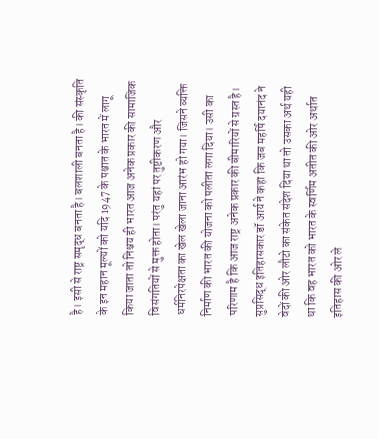है। इसी से राष्ट्र समृद्ध बनता है। बलशाली बनता है। की संस्कृति के इन महान मूल्यों को यदि 1947 के पश्चात के भारत में लागू किया जाता तो निश्चय ही भारत आज अनेक प्रकार की सामाजिक विसंगतियों से मुक्त होता। परंतु यहां पर तुष्टीकरण और धर्मनिरपेक्षता का खेल खेला जाना आरंभ हो गया। जिसने व्यक्ति निर्माण की भारत की योजना को पलीता लगा दिया। उसी का परिणाम है कि आज राष्ट्र अनेक प्रकार की बीमारियों से ग्रस्त है।
सुप्रसिद्ध इतिहासकार डॉ आर्य ने कहा कि जब महर्षि दयानंद ने वेदों की ओर लौटो का संकेत संदेश दिया था तो उसका अर्थ यही था कि वह भारत को भारत के स्वर्णिम अतीत की ओर अर्थात इतिहास की ओर ले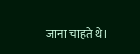जाना चाहते थे।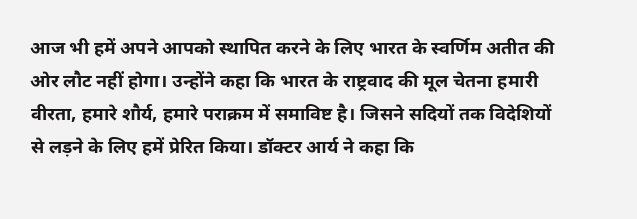आज भी हमें अपने आपको स्थापित करने के लिए भारत के स्वर्णिम अतीत की ओर लौट नहीं होगा। उन्होंने कहा कि भारत के राष्ट्रवाद की मूल चेतना हमारी वीरता, हमारे शौर्य, हमारे पराक्रम में समाविष्ट है। जिसने सदियों तक विदेशियों से लड़ने के लिए हमें प्रेरित किया। डॉक्टर आर्य ने कहा कि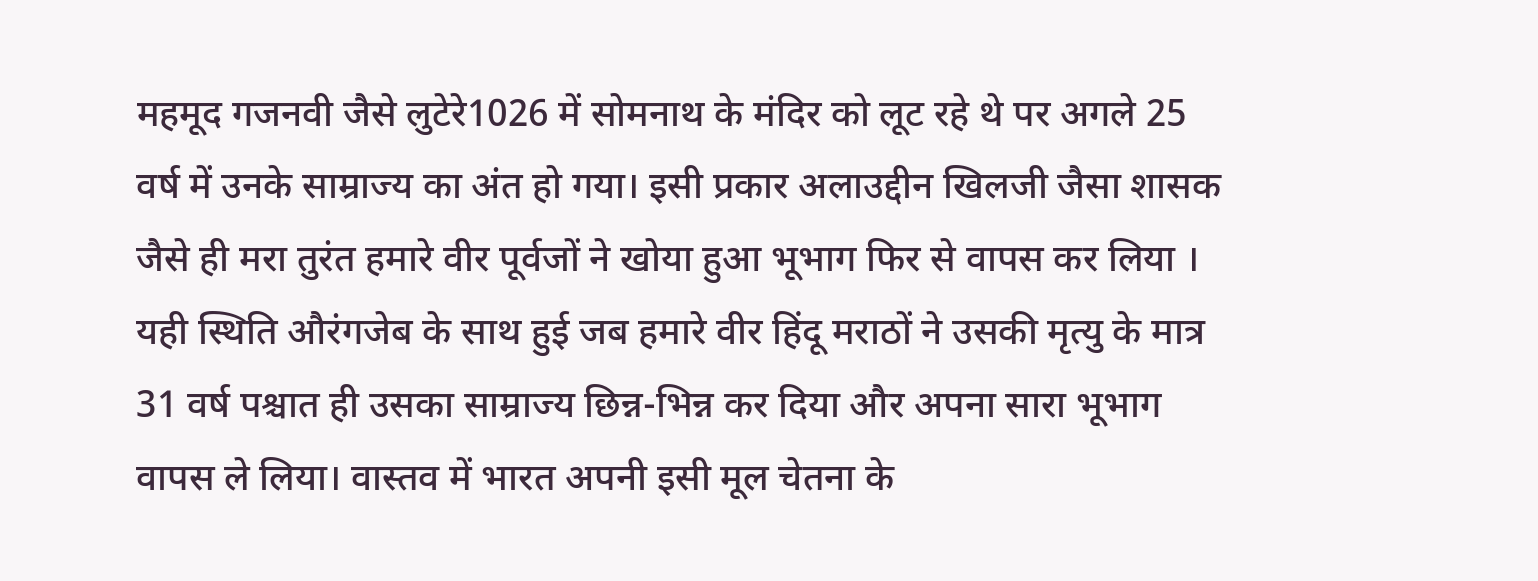महमूद गजनवी जैसे लुटेरे1026 में सोमनाथ के मंदिर को लूट रहे थे पर अगले 25 वर्ष में उनके साम्राज्य का अंत हो गया। इसी प्रकार अलाउद्दीन खिलजी जैसा शासक जैसे ही मरा तुरंत हमारे वीर पूर्वजों ने खोया हुआ भूभाग फिर से वापस कर लिया । यही स्थिति औरंगजेब के साथ हुई जब हमारे वीर हिंदू मराठों ने उसकी मृत्यु के मात्र 31 वर्ष पश्चात ही उसका साम्राज्य छिन्न-भिन्न कर दिया और अपना सारा भूभाग वापस ले लिया। वास्तव में भारत अपनी इसी मूल चेतना के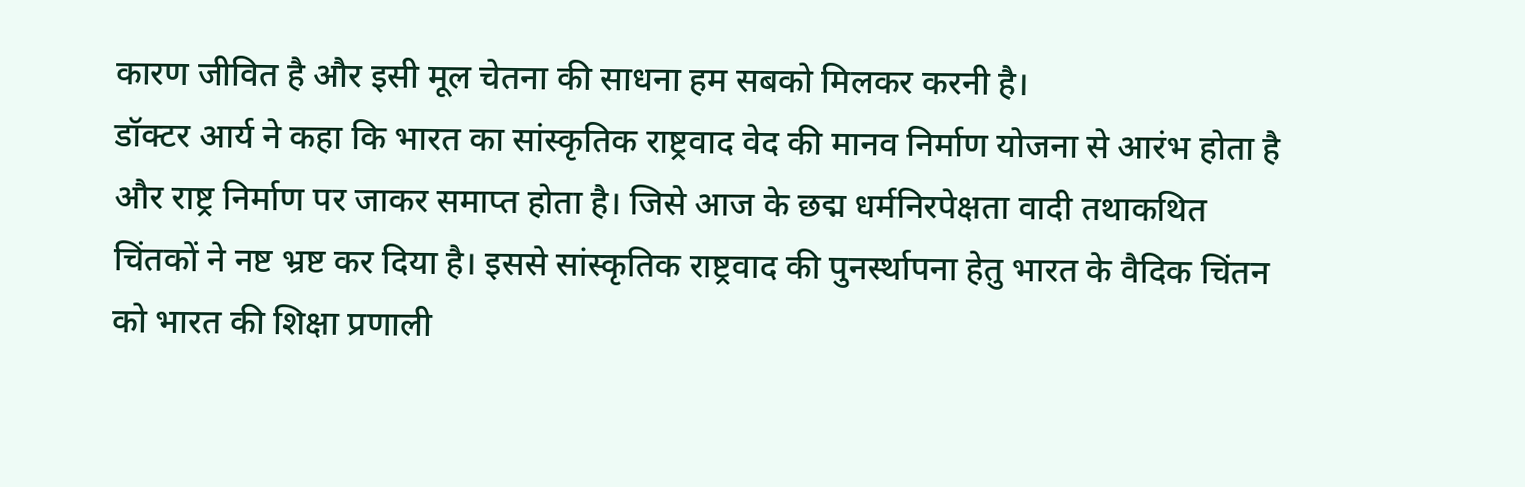कारण जीवित है और इसी मूल चेतना की साधना हम सबको मिलकर करनी है।
डॉक्टर आर्य ने कहा कि भारत का सांस्कृतिक राष्ट्रवाद वेद की मानव निर्माण योजना से आरंभ होता है और राष्ट्र निर्माण पर जाकर समाप्त होता है। जिसे आज के छद्म धर्मनिरपेक्षता वादी तथाकथित चिंतकों ने नष्ट भ्रष्ट कर दिया है। इससे सांस्कृतिक राष्ट्रवाद की पुनर्स्थापना हेतु भारत के वैदिक चिंतन को भारत की शिक्षा प्रणाली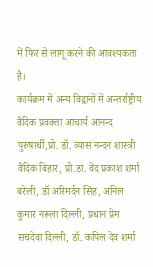में फिर से लागू करने की आवश्यकता है।
कार्यक्रम में अन्य विद्वानों में अन्तर्राष्ट्रीय वैदिक प्रवक्ता आचार्य आनन्द पुरुषार्थी,प्रो. डॉ. व्यास नन्दन शास्त्री वैदिक बिहार, प्रो.डा. वेंद प्रकाश शर्मा बरेली, डॉ अरिमर्दन सिंह, अनिल कुमार नरूला दिल्ली, प्रधान प्रेम सचदेवा दिल्ली, डॉ. कपिल देव शर्मा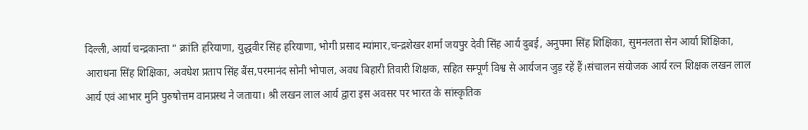दिल्ली, आर्या चन्द्रकान्ता ” क्रांति हरियाणा, युद्धवीर सिंह हरियाणा, भोगी प्रसाद म्यांमार,चन्द्रशेखर शर्मा जयपुर देवी सिंह आर्य दुबई, अनुपमा सिंह शिक्षिका, सुमनलता सेन आर्या शिक्षिका, आराधना सिंह शिक्षिका, अवधेश प्रताप सिंह बैंस,परमानंद सोनी भोपाल, अवध बिहारी तिवारी शिक्षक, सहित सम्पूर्ण विश्व से आर्यजन जुड़ रहें हैं।संचालन संयोजक आर्य रत्न शिक्षक लखन लाल आर्य एवं आभार मुनि पुरुषोत्तम वानप्रस्थ ने जताया। श्री लखन लाल आर्य द्वारा इस अवसर पर भारत के सांस्कृतिक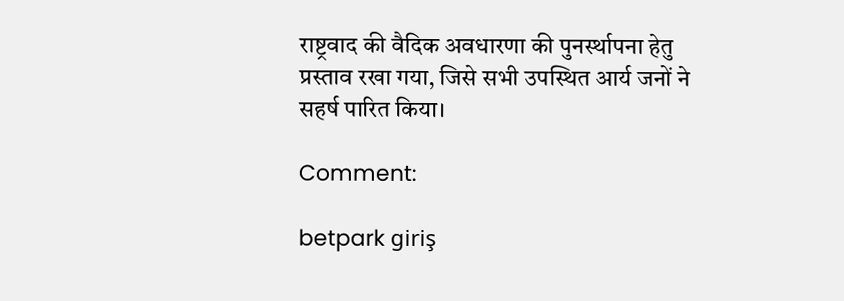राष्ट्रवाद की वैदिक अवधारणा की पुनर्स्थापना हेतु प्रस्ताव रखा गया, जिसे सभी उपस्थित आर्य जनों ने सहर्ष पारित किया।

Comment:

betpark giriş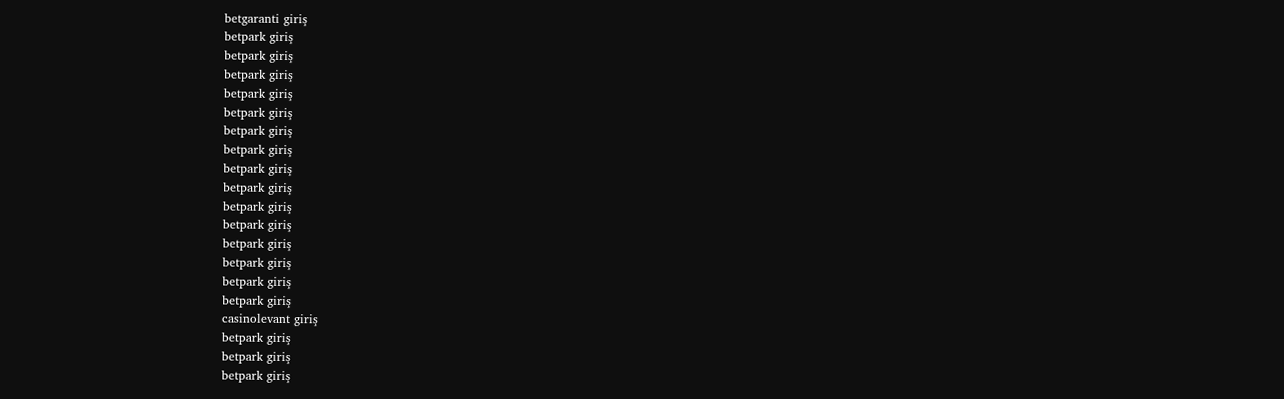betgaranti giriş
betpark giriş
betpark giriş
betpark giriş
betpark giriş
betpark giriş
betpark giriş
betpark giriş
betpark giriş
betpark giriş
betpark giriş
betpark giriş
betpark giriş
betpark giriş
betpark giriş
betpark giriş
casinolevant giriş
betpark giriş
betpark giriş
betpark giriş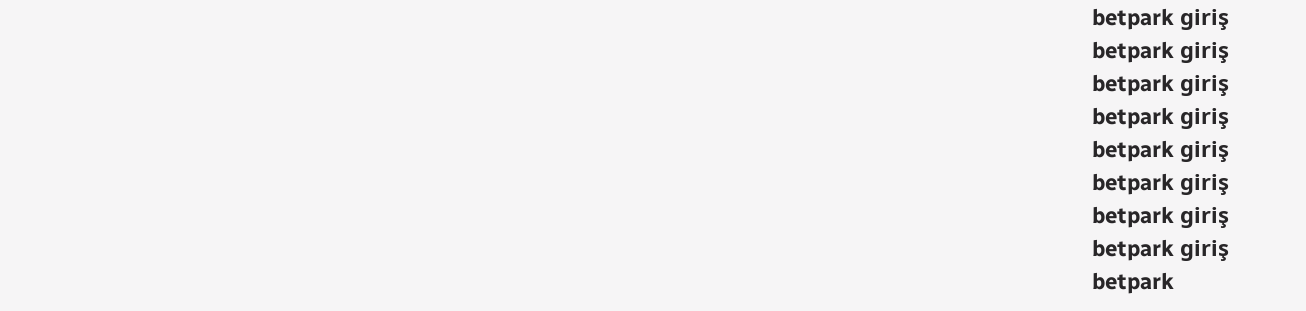betpark giriş
betpark giriş
betpark giriş
betpark giriş
betpark giriş
betpark giriş
betpark giriş
betpark giriş
betpark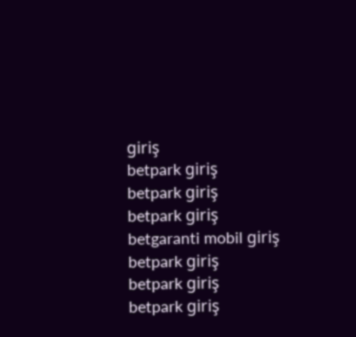giriş
betpark giriş
betpark giriş
betpark giriş
betgaranti mobil giriş
betpark giriş
betpark giriş
betpark giriş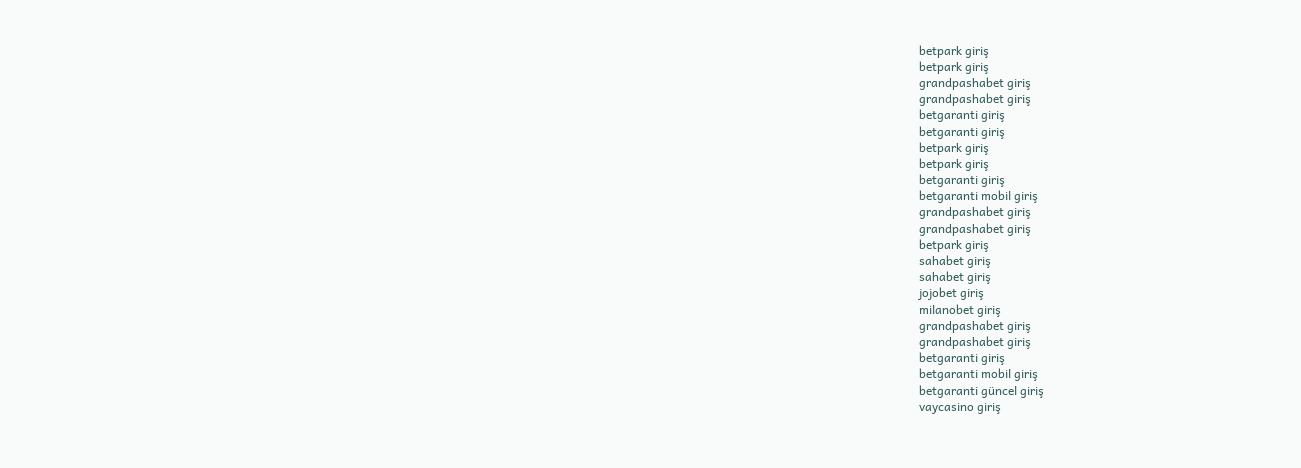betpark giriş
betpark giriş
grandpashabet giriş
grandpashabet giriş
betgaranti giriş
betgaranti giriş
betpark giriş
betpark giriş
betgaranti giriş
betgaranti mobil giriş
grandpashabet giriş
grandpashabet giriş
betpark giriş
sahabet giriş
sahabet giriş
jojobet giriş
milanobet giriş
grandpashabet giriş
grandpashabet giriş
betgaranti giriş
betgaranti mobil giriş
betgaranti güncel giriş
vaycasino giriş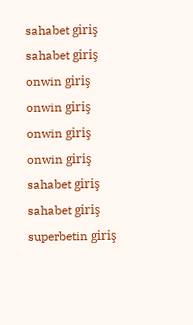sahabet giriş
sahabet giriş
onwin giriş
onwin giriş
onwin giriş
onwin giriş
sahabet giriş
sahabet giriş
superbetin giriş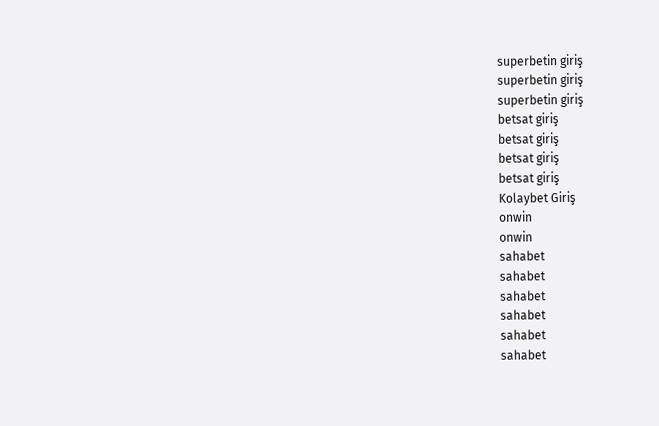superbetin giriş
superbetin giriş
superbetin giriş
betsat giriş
betsat giriş
betsat giriş
betsat giriş
Kolaybet Giriş
onwin
onwin
sahabet
sahabet
sahabet
sahabet
sahabet
sahabet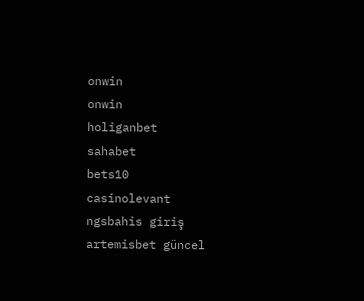onwin
onwin
holiganbet
sahabet
bets10
casinolevant
ngsbahis giriş
artemisbet güncel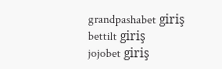grandpashabet giriş
bettilt giriş
jojobet giriş